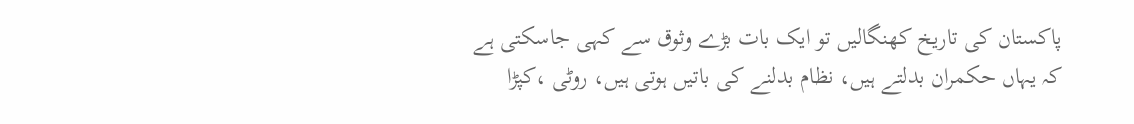پاکستان کی تاریخ کھنگالیں تو ایک بات بڑے وثوق سے کہی جاسکتی ہے کہ یہاں حکمران بدلتے ہیں، نظام بدلنے کی باتیں ہوتی ہیں، روٹی ،کپڑا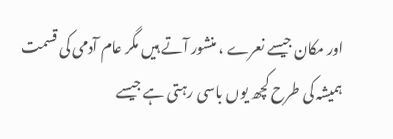اور مکان جیسے نعرے ، منشور آتے ہیں مگر عام آدمی کی قسمت ہمیشہ کی طرح کچھ یوں باسی رہتی ہے جیسے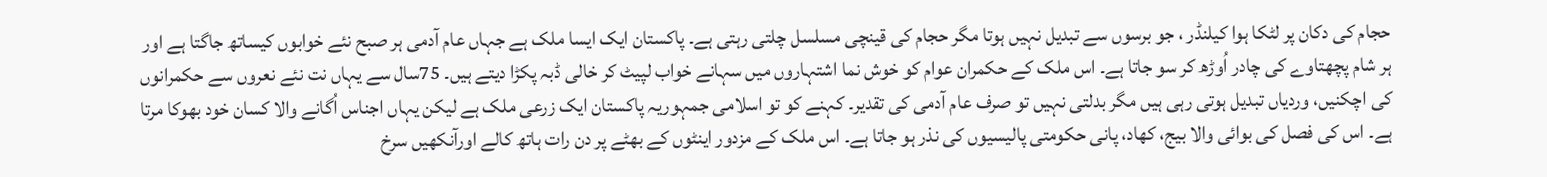حجام کی دکان پر لٹکا ہوا کیلنڈر ، جو برسوں سے تبدیل نہیں ہوتا مگر حجام کی قینچی مسلسل چلتی رہتی ہے۔ پاکستان ایک ایسا ملک ہے جہاں عام آدمی ہر صبح نئے خوابوں کیساتھ جاگتا ہے اور ہر شام پچھتاوے کی چادر اُوڑھ کر سو جاتا ہے۔ اس ملک کے حکمران عوام کو خوش نما اشتہاروں میں سہانے خواب لپیٹ کر خالی ڈبہ پکڑا دیتے ہیں۔ 75سال سے یہاں نت نئے نعروں سے حکمرانوں کی اچکنیں، وردیاں تبدیل ہوتی رہی ہیں مگر بدلتی نہیں تو صرف عام آدمی کی تقدیر۔ کہنے کو تو اسلامی جمہوریہ پاکستان ایک زرعی ملک ہے لیکن یہاں اجناس اُگانے والا کسان خود بھوکا مرتا ہے۔ اس کی فصل کی بوائی والا بیج، کھاد، پانی حکومتی پالیسیوں کی نذر ہو جاتا ہے۔ اس ملک کے مزدور اینٹوں کے بھٹے پر دن رات ہاتھ کالے اورآنکھیں سرخ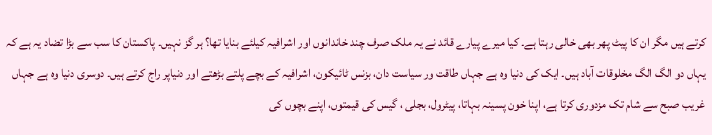کرتے ہیں مگر ان کا پیٹ پھر بھی خالی رہتا ہے۔ کیا میرے پیارے قائد نے یہ ملک صرف چند خاندانوں اور اشرافیہ کیلئے بنایا تھا؟ ہر گز نہیں۔ پاکستان کا سب سے بڑا تضاد یہ ہے کہ یہاں دو الگ الگ مخلوقات آباد ہیں۔ ایک کی دنیا وہ ہے جہاں طاقت ور سیاست دان، بزنس ٹائیکون، اشرافیہ کے بچے پلتے بڑھتے اور دنیاپر راج کرتے ہیں۔ دوسری دنیا وہ ہے جہاں غریب صبح سے شام تک مزدوری کرتا ہے، اپنا خون پسینہ بہاتا، پیٹرول، بجلی ، گیس کی قیمتوں، اپنے بچوں کی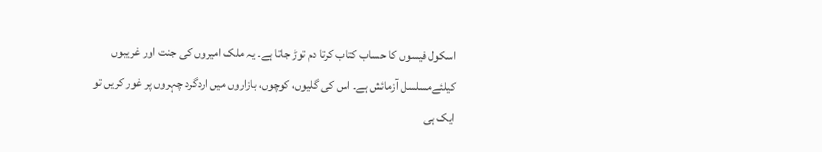اسکول فیسوں کا حساب کتاب کرتا دم توڑ جاتا ہے۔ یہ ملک امیروں کی جنت اور غریبوں کیلئےمسلسل آزمائش ہے۔ اس کی گلیوں، کوچوں، بازاروں میں اردگرد چہروں پر غور کریں تو ایک ہی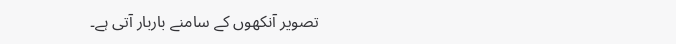تصویر آنکھوں کے سامنے باربار آتی ہے۔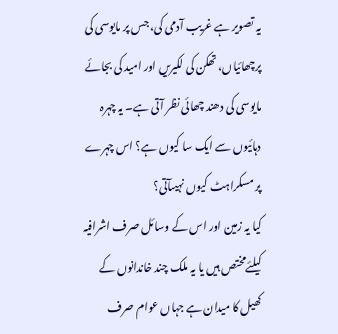یہ تصویر ہے غریب آدمی کی، جس پر مایوسی کی پرچھائیاں، تھکن کی لکیریں اور امید کی بجائے مایوسی کی دھند چھائی نظر آتی ہے۔ یہ چہرہ دہائیوں سے ایک سا کیوں ہے؟ اس چہرے پر مسکراہٹ کیوں نہیںآتی؟
کیا یہ زمین اور اس کے وسائل صرف اشرافیہ کیلئےمختص ہیں یا یہ ملک چند خاندانوں کے کھیل کا میدان ہے جہاں عوام صرف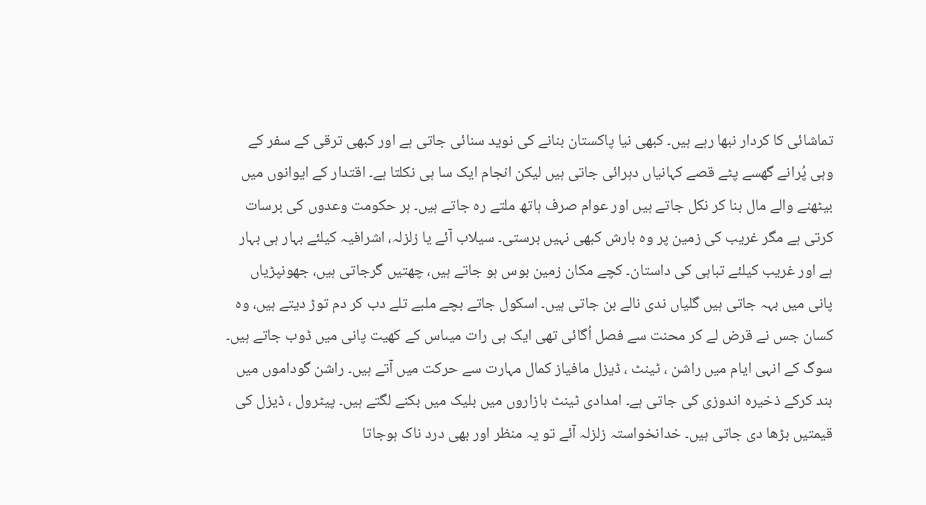تماشائی کا کردار نبھا رہے ہیں۔ کبھی نیا پاکستان بنانے کی نوید سنائی جاتی ہے اور کبھی ترقی کے سفر کے وہی پُرانے گھسے پٹے قصے کہانیاں دہرائی جاتی ہیں لیکن انجام ایک سا ہی نکلتا ہے۔ اقتدار کے ایوانوں میں بیٹھنے والے مال بنا کر نکل جاتے ہیں اور عوام صرف ہاتھ ملتے رہ جاتے ہیں۔ ہر حکومت وعدوں کی برسات کرتی ہے مگر غریب کی زمین پر وہ بارش کبھی نہیں برستی۔ سیلاب آئے یا زلزلہ، اشرافیہ کیلئے بہار ہی بہار ہے اور غریب کیلئے تباہی کی داستان۔ کچے مکان زمین بوس ہو جاتے ہیں، چھتیں گرجاتی ہیں، جھونپڑیاں پانی میں بہہ جاتی ہیں گلیاں ندی نالے بن جاتی ہیں۔ اسکول جاتے بچے ملبے تلے دب کر دم توڑ دیتے ہیں، وہ کسان جس نے قرض لے کر محنت سے فصل اُگائی تھی ایک ہی رات میںاس کے کھیت پانی میں ڈوب جاتے ہیں۔ سوگ کے انہی ایام میں راشن ، ٹینٹ ، ڈیزل مافیاز کمال مہارت سے حرکت میں آتے ہیں۔ راشن گوداموں میں بند کرکے ذخیرہ اندوزی کی جاتی ہے۔ امدادی ٹینٹ بازاروں میں بلیک میں بکنے لگتے ہیں۔ پیٹرول ، ڈیزل کی قیمتیں بڑھا دی جاتی ہیں۔ خدانخواستہ زلزلہ آئے تو یہ منظر اور بھی درد ناک ہوجاتا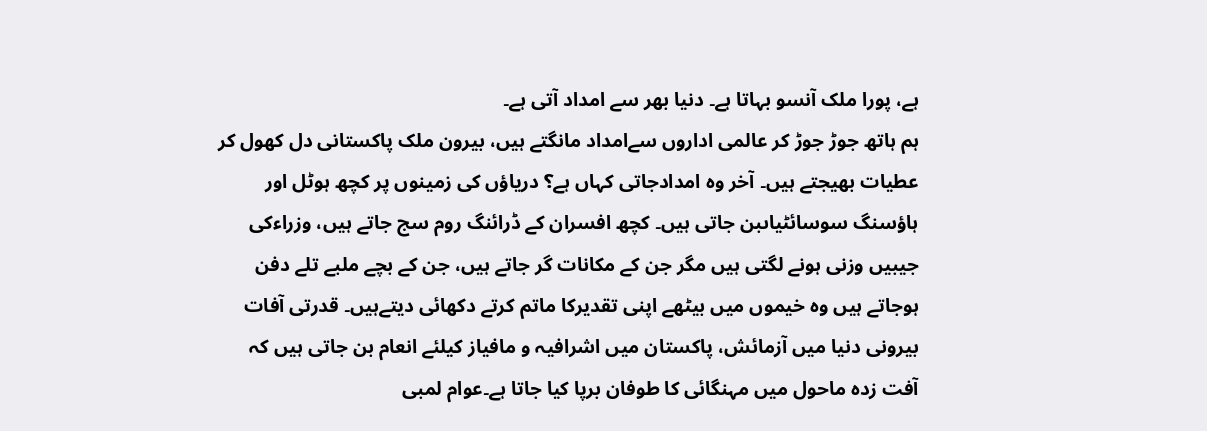ہے، پورا ملک آنسو بہاتا ہے۔ دنیا بھر سے امداد آتی ہے۔
ہم ہاتھ جوڑ جوڑ کر عالمی اداروں سےامداد مانگتے ہیں، بیرون ملک پاکستانی دل کھول کر عطیات بھیجتے ہیں۔ آخر وہ امدادجاتی کہاں ہے؟ دریاؤں کی زمینوں پر کچھ ہوٹل اور ہاؤسنگ سوسائٹیاںبن جاتی ہیں۔ کچھ افسران کے ڈرائنگ روم سج جاتے ہیں، وزراءکی جیبیں وزنی ہونے لگتی ہیں مگر جن کے مکانات گر جاتے ہیں، جن کے بچے ملبے تلے دفن ہوجاتے ہیں وہ خیموں میں بیٹھے اپنی تقدیرکا ماتم کرتے دکھائی دیتےہیں۔ قدرتی آفات بیرونی دنیا میں آزمائش، پاکستان میں اشرافیہ و مافیاز کیلئے انعام بن جاتی ہیں کہ آفت زدہ ماحول میں مہنگائی کا طوفان برپا کیا جاتا ہے۔عوام لمبی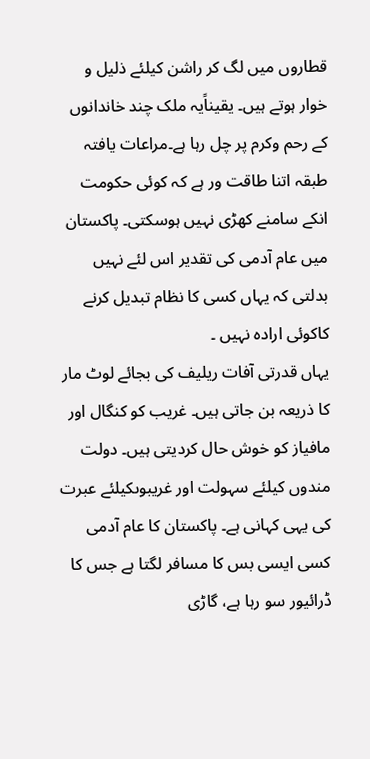قطاروں میں لگ کر راشن کیلئے ذلیل و خوار ہوتے ہیں۔ یقیناًیہ ملک چند خاندانوں کے رحم وکرم پر چل رہا ہے۔مراعات یافتہ طبقہ اتنا طاقت ور ہے کہ کوئی حکومت انکے سامنے کھڑی نہیں ہوسکتی۔ پاکستان میں عام آدمی کی تقدیر اس لئے نہیں بدلتی کہ یہاں کسی کا نظام تبدیل کرنے کاکوئی ارادہ نہیں ۔
یہاں قدرتی آفات ریلیف کی بجائے لوٹ مار کا ذریعہ بن جاتی ہیں۔ غریب کو کنگال اور مافیاز کو خوش حال کردیتی ہیں۔ دولت مندوں کیلئے سہولت اور غریبوںکیلئے عبرت کی یہی کہانی ہے۔ پاکستان کا عام آدمی کسی ایسی بس کا مسافر لگتا ہے جس کا ڈرائیور سو رہا ہے، گاڑی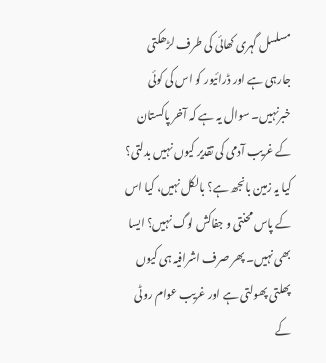مسلسل گہری کھائی کی طرف لڑھکتی جارہی ہے اور ڈرائیور کو اس کی کوئی خبرنہیں۔ سوال یہ ہے کہ آخر پاکستان کے غریب آدمی کی تقدیر کیوں نہیں بدلتی؟ کیا یہ زمین بانجھ ہے؟ بالکل نہیں، کیا اس کے پاس محنتی و جفاکش لوگ نہیں؟ ایسا بھی نہیں۔ پھر صرف اشرافیہ ہی کیوں پھلتی پھولتی ہے اور غریب عوام روٹی کے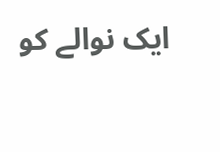ایک نوالے کو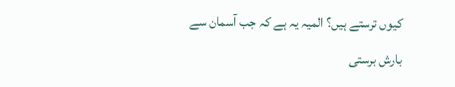کیوں ترستے ہیں؟ المیہ یہ ہے کہ جب آسمان سے بارش برستی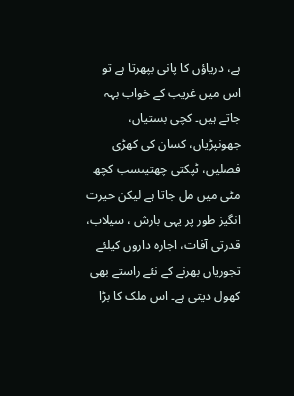ہے، دریاؤں کا پانی بپھرتا ہے تو اس میں غریب کے خواب بہہ جاتے ہیں۔ کچی بستیاں، جھونپڑیاں، کسان کی کھڑی فصلیں، ٹپکتی چھتیںسب کچھ مٹی میں مل جاتا ہے لیکن حیرت انگیز طور پر یہی بارش ، سیلاب، قدرتی آفات، اجارہ داروں کیلئے تجوریاں بھرنے کے نئے راستے بھی کھول دیتی ہے۔ اس ملک کا بڑا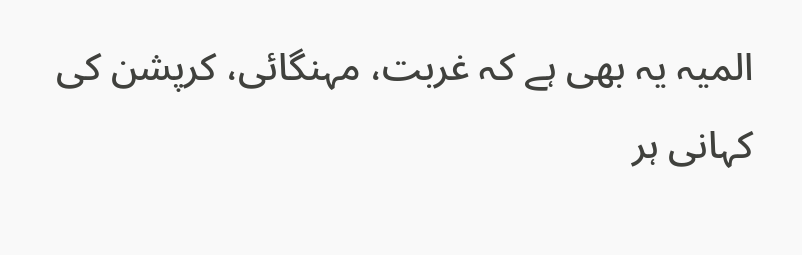المیہ یہ بھی ہے کہ غربت، مہنگائی، کرپشن کی کہانی ہر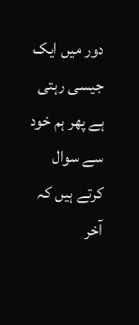دور میں ایک جیسی رہتی ہے پھر ہم خود سے سوال کرتے ہیں کہ آخر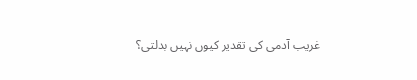غریب آدمی کی تقدیر کیوں نہیں بدلتی؟